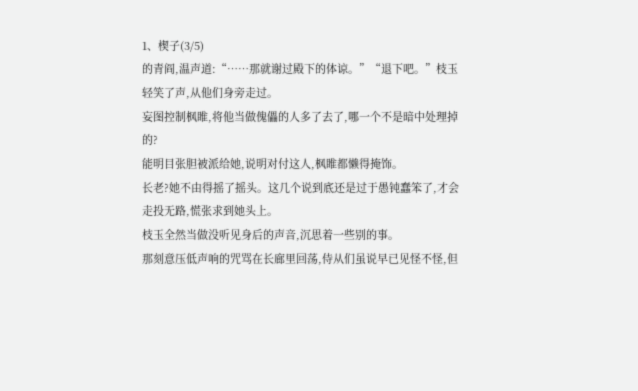1、楔子(3/5)
的青阎,温声道:“……那就谢过殿下的体谅。”“退下吧。”枝玉轻笑了声,从他们身旁走过。
妄图控制枫睢,将他当做傀儡的人多了去了,哪一个不是暗中处理掉的?
能明目张胆被派给她,说明对付这人,枫睢都懒得掩饰。
长老?她不由得摇了摇头。这几个说到底还是过于愚钝蠢笨了,才会走投无路,慌张求到她头上。
枝玉全然当做没听见身后的声音,沉思着一些别的事。
那刻意压低声响的咒骂在长廊里回荡,侍从们虽说早已见怪不怪,但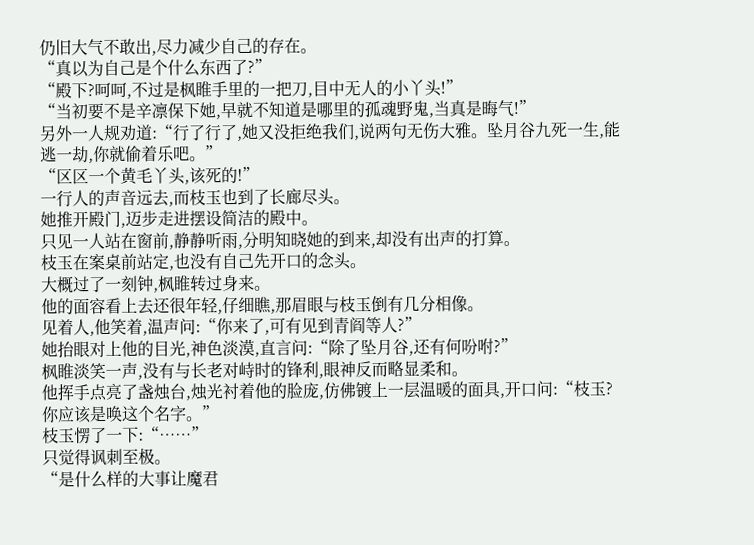仍旧大气不敢出,尽力减少自己的存在。
“真以为自己是个什么东西了?”
“殿下?呵呵,不过是枫睢手里的一把刀,目中无人的小丫头!”
“当初要不是辛凛保下她,早就不知道是哪里的孤魂野鬼,当真是晦气!”
另外一人规劝道:“行了行了,她又没拒绝我们,说两句无伤大雅。坠月谷九死一生,能逃一劫,你就偷着乐吧。”
“区区一个黄毛丫头,该死的!”
一行人的声音远去,而枝玉也到了长廊尽头。
她推开殿门,迈步走进摆设简洁的殿中。
只见一人站在窗前,静静听雨,分明知晓她的到来,却没有出声的打算。
枝玉在案桌前站定,也没有自己先开口的念头。
大概过了一刻钟,枫睢转过身来。
他的面容看上去还很年轻,仔细瞧,那眉眼与枝玉倒有几分相像。
见着人,他笑着,温声问:“你来了,可有见到青阎等人?”
她抬眼对上他的目光,神色淡漠,直言问:“除了坠月谷,还有何吩咐?”
枫睢淡笑一声,没有与长老对峙时的锋利,眼神反而略显柔和。
他挥手点亮了盏烛台,烛光衬着他的脸庞,仿佛镀上一层温暖的面具,开口问:“枝玉?你应该是唤这个名字。”
枝玉愣了一下:“……”
只觉得讽刺至极。
“是什么样的大事让魔君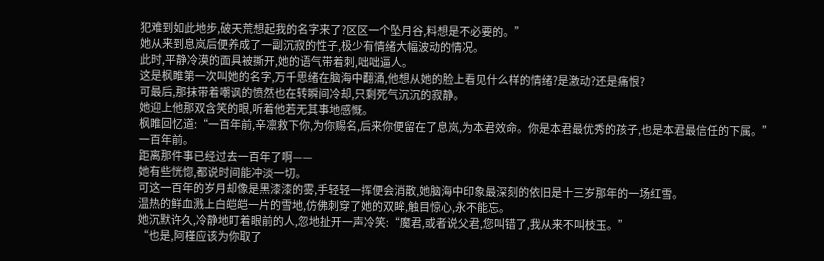犯难到如此地步,破天荒想起我的名字来了?区区一个坠月谷,料想是不必要的。”
她从来到息岚后便养成了一副沉寂的性子,极少有情绪大幅波动的情况。
此时,平静冷漠的面具被撕开,她的语气带着刺,咄咄逼人。
这是枫睢第一次叫她的名字,万千思绪在脑海中翻涌,他想从她的脸上看见什么样的情绪?是激动?还是痛恨?
可最后,那抹带着嘲讽的愤然也在转瞬间冷却,只剩死气沉沉的寂静。
她迎上他那双含笑的眼,听着他若无其事地感慨。
枫睢回忆道:“一百年前,辛凛救下你,为你赐名,后来你便留在了息岚,为本君效命。你是本君最优秀的孩子,也是本君最信任的下属。”
一百年前。
距离那件事已经过去一百年了啊——
她有些恍惚,都说时间能冲淡一切。
可这一百年的岁月却像是黑漆漆的雾,手轻轻一挥便会消散,她脑海中印象最深刻的依旧是十三岁那年的一场红雪。
温热的鲜血溅上白皑皑一片的雪地,仿佛刺穿了她的双眸,触目惊心,永不能忘。
她沉默许久,冷静地盯着眼前的人,忽地扯开一声冷笑:“魔君,或者说父君,您叫错了,我从来不叫枝玉。”
“也是,阿槿应该为你取了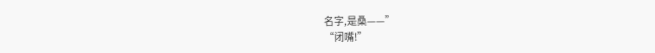名字,是桑——”
“闭嘴!”